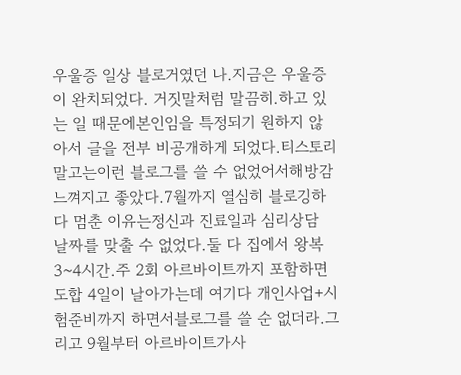우울증 일상 블로거였던 나.지금은 우울증이 완치되었다. 거짓말처럼 말끔히.하고 있는 일 때문에본인임을 특정되기 원하지 않아서 글을 전부 비공개하게 되었다.티스토리 말고는이런 블로그를 쓸 수 없었어서해방감 느껴지고 좋았다.7월까지 열심히 블로깅하다 멈춘 이유는정신과 진료일과 심리상담 날짜를 맞출 수 없었다.둘 다 집에서 왕복 3~4시간.주 2회 아르바이트까지 포함하면 도합 4일이 날아가는데 여기다 개인사업+시험준비까지 하면서블로그를 쓸 순 없더라.그리고 9월부터 아르바이트가사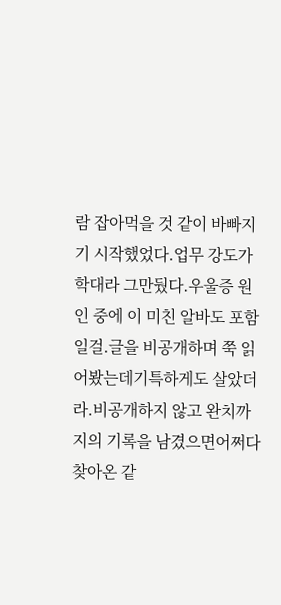람 잡아먹을 것 같이 바빠지기 시작했었다.업무 강도가 학대라 그만뒀다.우울증 원인 중에 이 미친 알바도 포함일걸.글을 비공개하며 쭉 읽어봤는데기특하게도 살았더라.비공개하지 않고 완치까지의 기록을 남겼으면어쩌다 찾아온 같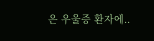은 우울증 환자에..